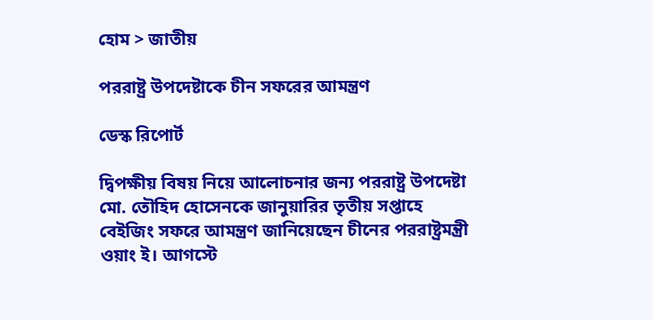হোম > জাতীয়

পররাষ্ট্র উপদেষ্টাকে চীন সফরের আমন্ত্রণ

ডেস্ক রিপোর্ট

দ্বিপক্ষীয় বিষয় নিয়ে আলোচনার জন্য পররাষ্ট্র উপদেষ্টা মো. তৌহিদ হোসেনকে জানুয়ারির তৃতীয় সপ্তাহে বেইজিং সফরে আমন্ত্রণ জানিয়েছেন চীনের পররাষ্ট্রমন্ত্রী ওয়াং ই। আগস্টে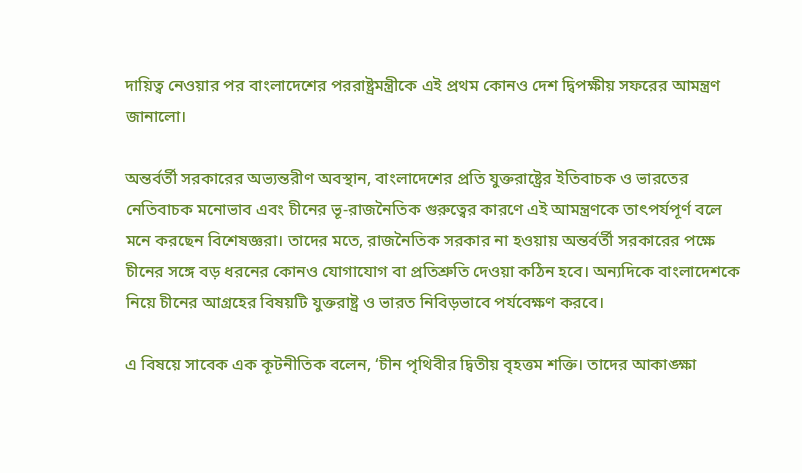দায়িত্ব নেওয়ার পর বাংলাদেশের পররাষ্ট্রমন্ত্রীকে এই প্রথম কোনও দেশ দ্বিপক্ষীয় সফরের আমন্ত্রণ জানালো।

অন্তর্বর্তী সরকারের অভ্যন্তরীণ অবস্থান, বাংলাদেশের প্রতি যুক্তরাষ্ট্রের ইতিবাচক ও ভারতের নেতিবাচক মনোভাব এবং চীনের ভূ-রাজনৈতিক গুরুত্বের কারণে এই আমন্ত্রণকে তাৎপর্যপূর্ণ বলে মনে করছেন বিশেষজ্ঞরা। তাদের মতে, রাজনৈতিক সরকার না হওয়ায় অন্তর্বর্তী সরকারের পক্ষে চীনের সঙ্গে বড় ধরনের কোনও যোগাযোগ বা প্রতিশ্রুতি দেওয়া কঠিন হবে। অন্যদিকে বাংলাদেশকে নিয়ে চীনের আগ্রহের বিষয়টি যুক্তরাষ্ট্র ও ভারত নিবিড়ভাবে পর্যবেক্ষণ করবে।

এ বিষয়ে সাবেক এক কূটনীতিক বলেন, ‘চীন পৃথিবীর দ্বিতীয় বৃহত্তম শক্তি। তাদের আকাঙ্ক্ষা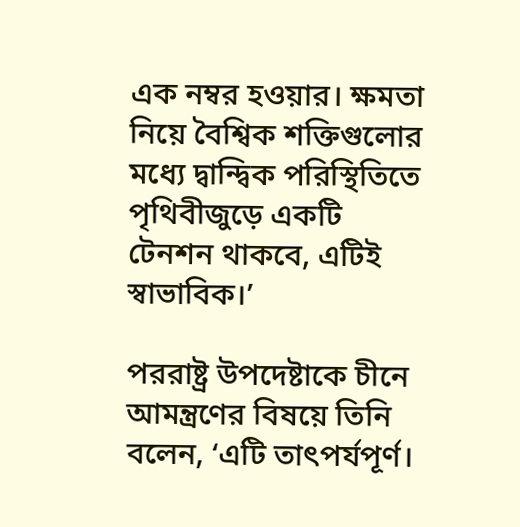এক নম্বর হওয়ার। ক্ষমতা নিয়ে বৈশ্বিক শক্তিগুলোর মধ্যে দ্বান্দ্বিক পরিস্থিতিতে পৃথিবীজুড়ে একটি টেনশন থাকবে, এটিই স্বাভাবিক।’

পররাষ্ট্র উপদেষ্টাকে চীনে আমন্ত্রণের বিষয়ে তিনি বলেন, ‘এটি তাৎপর্যপূর্ণ।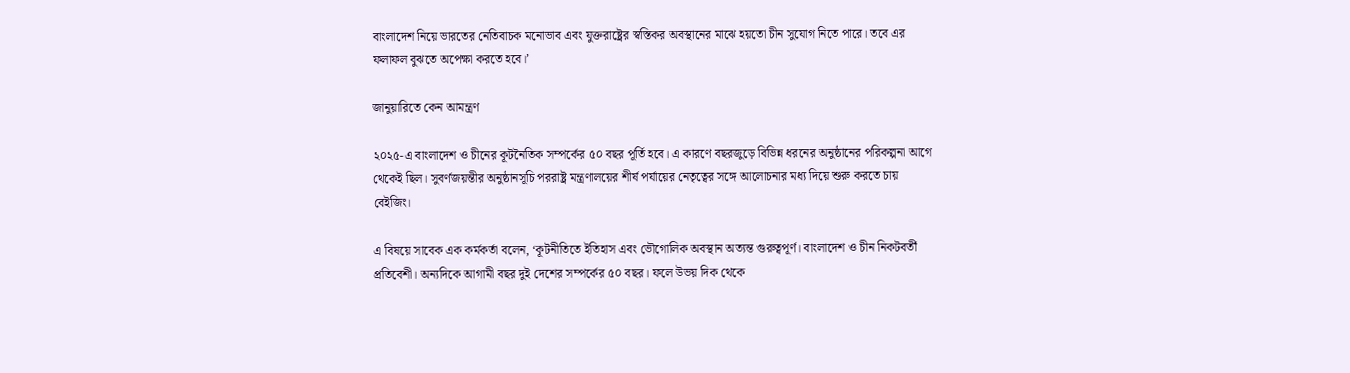বাংলাদেশ নিয়ে ভারতের নেতিবাচক মনোভাব এবং যুক্তরাষ্ট্রের স্বস্তিকর অবস্থানের মাঝে হয়তো চীন সুযোগ নিতে পারে। তবে এর ফলাফল বুঝতে অপেক্ষা করতে হবে।’

জানুয়ারিতে কেন আমন্ত্রণ

২০২৫-এ বাংলাদেশ ও চীনের কূটনৈতিক সম্পর্কের ৫০ বছর পূর্তি হবে। এ কারণে বছরজুড়ে বিভিন্ন ধরনের অনুষ্ঠানের পরিকল্পনা আগে থেকেই ছিল। সুবর্ণজয়ন্তীর অনুষ্ঠানসূচি পররাষ্ট্র মন্ত্রণালয়ের শীর্ষ পর্যায়ের নেতৃত্বের সঙ্গে আলোচনার মধ্য দিয়ে শুরু করতে চায় বেইজিং।

এ বিষয়ে সাবেক এক কর্মকর্তা বলেন, ‘কূটনীতিতে ইতিহাস এবং ভৌগোলিক অবস্থান অত্যন্ত গুরুত্বপূর্ণ। বাংলাদেশ ও চীন নিকটবর্তী প্রতিবেশী। অন্যদিকে আগামী বছর দুই দেশের সম্পর্কের ৫০ বছর। ফলে উভয় দিক থেকে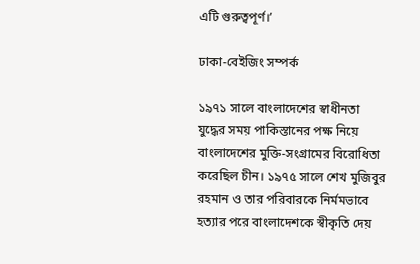এটি গুরুত্বপূর্ণ।’

ঢাকা-বেইজিং সম্পর্ক

১৯৭১ সালে বাংলাদেশের স্বাধীনতা যুদ্ধের সময় পাকিস্তানের পক্ষ নিয়ে বাংলাদেশের মুক্তি-সংগ্রামের বিরোধিতা করেছিল চীন। ১৯৭৫ সালে শেখ মুজিবুর রহমান ও তার পরিবারকে নির্মমভাবে হত্যার পরে বাংলাদেশকে স্বীকৃতি দেয়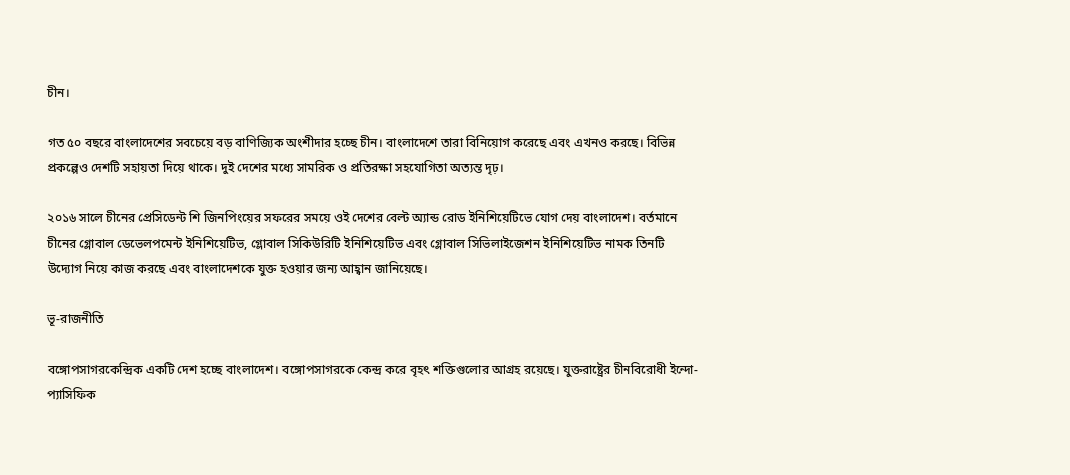চীন।

গত ৫০ বছরে বাংলাদেশের সবচেয়ে বড় বাণিজ্যিক অংশীদার হচ্ছে চীন। বাংলাদেশে তারা বিনিয়োগ করেছে এবং এখনও করছে। বিভিন্ন প্রকল্পেও দেশটি সহায়তা দিয়ে থাকে। দুই দেশের মধ্যে সামরিক ও প্রতিরক্ষা সহযোগিতা অত্যন্ত দৃঢ়।

২০১৬ সালে চীনের প্রেসিডেন্ট শি জিনপিংয়ের সফরের সময়ে ওই দেশের বেল্ট অ্যান্ড রোড ইনিশিয়েটিভে যোগ দেয় বাংলাদেশ। বর্তমানে চীনের গ্লোবাল ডেভেলপমেন্ট ইনিশিয়েটিভ, গ্লোবাল সিকিউরিটি ইনিশিয়েটিভ এবং গ্লোবাল সিভিলাইজেশন ইনিশিয়েটিভ নামক তিনটি উদ্যোগ নিয়ে কাজ করছে এবং বাংলাদেশকে যুক্ত হওয়ার জন্য আহ্বান জানিয়েছে।

ভূ-রাজনীতি

বঙ্গোপসাগরকেন্দ্রিক একটি দেশ হচ্ছে বাংলাদেশ। বঙ্গোপসাগরকে কেন্দ্র করে বৃহৎ শক্তিগুলোর আগ্রহ রয়েছে। যুক্তরাষ্ট্রের চীনবিরোধী ইন্দো-প্যাসিফিক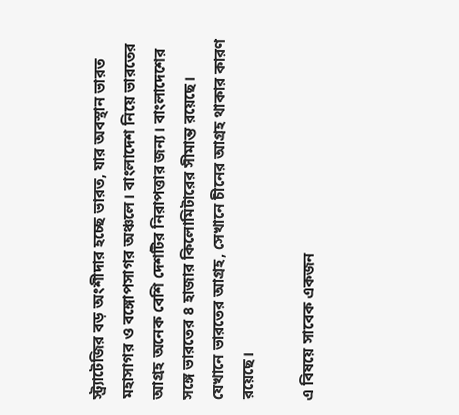স্ট্র্যাটেজির বড় অংশীদার হচ্ছে ভারত, যার অবস্থান ভারত মহাসাগর ও বঙ্গোপসাগর অঞ্চলে। বাংলাদেশ নিয়ে ভারতের আগ্রহ অনেক বেশি দেশটির নিরাপত্তার জন্য। বাংলাদেশের সঙ্গে ভারতের ৪ হাজার কিলোমিটারের সীমান্ত রয়েছে। যেখানে ভারতের আগ্রহ, সেখানে চীনের আগ্রহ থাকার কারণ রয়েছে।

এ বিষয়ে সাবেক একজন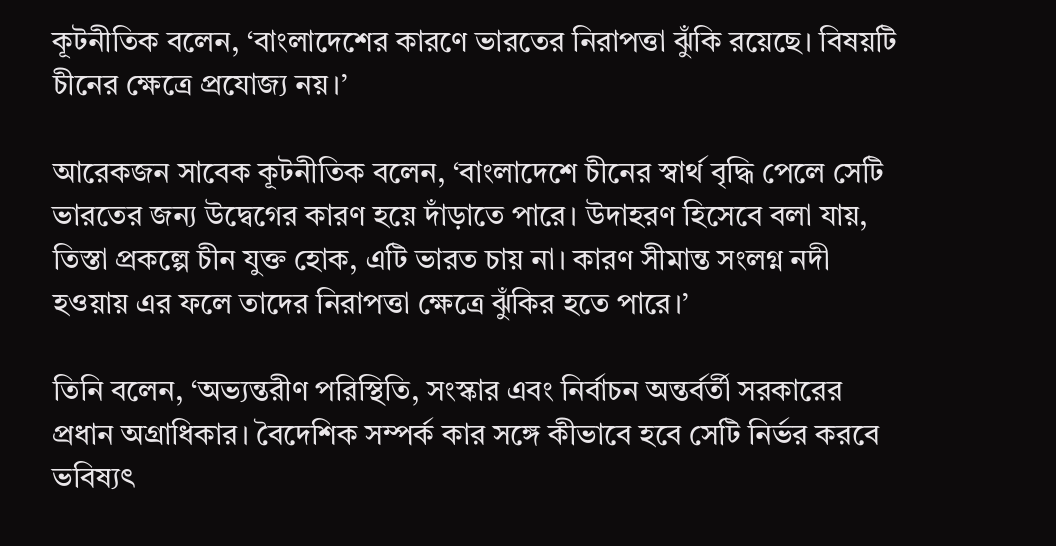কূটনীতিক বলেন, ‘বাংলাদেশের কারণে ভারতের নিরাপত্তা ঝুঁকি রয়েছে। বিষয়টি চীনের ক্ষেত্রে প্রযোজ্য নয়।’

আরেকজন সাবেক কূটনীতিক বলেন, ‘বাংলাদেশে চীনের স্বার্থ বৃদ্ধি পেলে সেটি ভারতের জন্য উদ্বেগের কারণ হয়ে দাঁড়াতে পারে। উদাহরণ হিসেবে বলা যায়, তিস্তা প্রকল্পে চীন যুক্ত হোক, এটি ভারত চায় না। কারণ সীমান্ত সংলগ্ন নদী হওয়ায় এর ফলে তাদের নিরাপত্তা ক্ষেত্রে ঝুঁকির হতে পারে।’

তিনি বলেন, ‘অভ্যন্তরীণ পরিস্থিতি, সংস্কার এবং নির্বাচন অন্তর্বর্তী সরকারের প্রধান অগ্রাধিকার। বৈদেশিক সম্পর্ক কার সঙ্গে কীভাবে হবে সেটি নির্ভর করবে ভবিষ্যৎ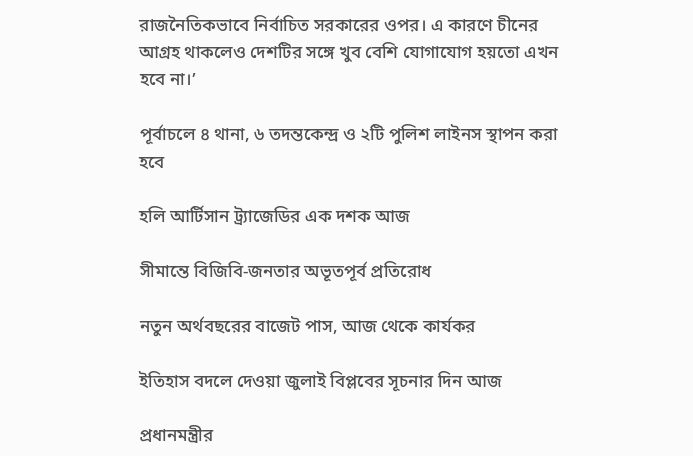রাজনৈতিকভাবে নির্বাচিত সরকারের ওপর। এ কারণে চীনের আগ্রহ থাকলেও দেশটির সঙ্গে খুব বেশি যোগাযোগ হয়তো এখন হবে না।’

পূর্বাচলে ৪ থানা, ৬ তদন্তকেন্দ্র ও ২টি পুলিশ লাইনস স্থাপন করা হবে

হলি আর্টিসান ট্র্যাজেডির এক দশক আজ

সীমান্তে বিজিবি-জনতার অভূতপূর্ব প্রতিরোধ

নতুন অর্থবছরের বাজেট পাস, আজ থেকে কার্যকর

ইতিহাস বদলে দেওয়া জুলাই বিপ্লবের সূচনার দিন আজ

প্রধানমন্ত্রীর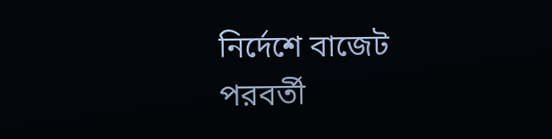নির্দেশে বাজেট পরবর্তী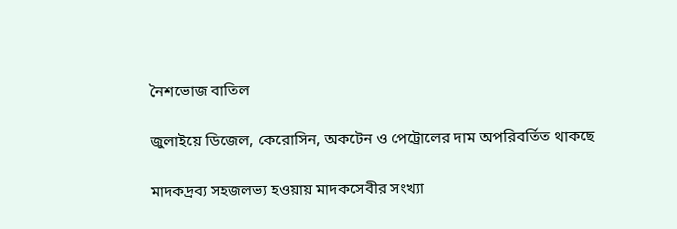নৈশভোজ বাতিল

জুলাইয়ে ডিজেল, কেরোসিন, অকটেন ও পেট্রোলের দাম অপরিবর্তিত থাকছে

মাদকদ্রব্য সহজলভ্য হওয়ায় মাদকসেবীর সংখ্যা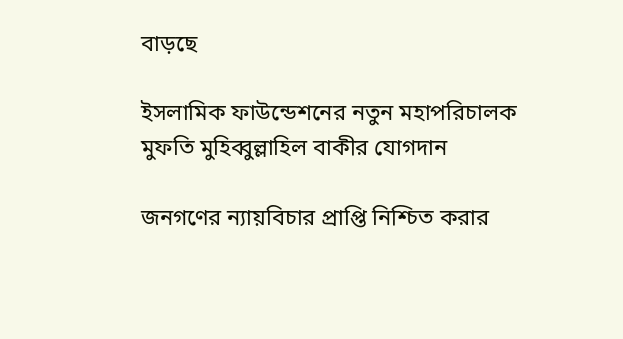বাড়ছে

ইসলামিক ফাউন্ডেশনের নতুন মহাপরিচালক মুফতি মুহিব্বুল্লাহিল বাকীর যোগদান

জনগণের ন্যায়বিচার প্রাপ্তি নিশ্চিত করার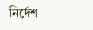নির্দেশ